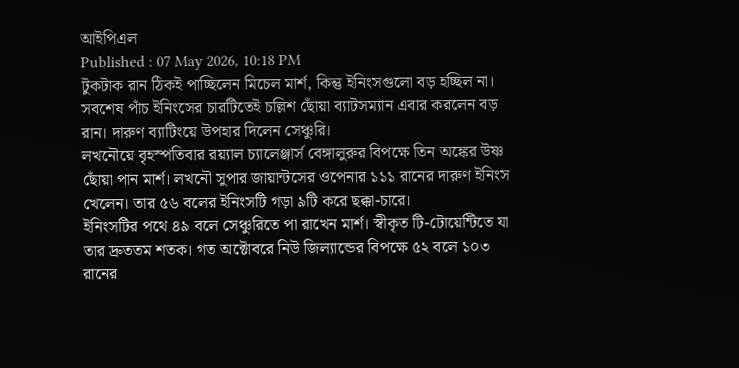আইপিএল
Published : 07 May 2026, 10:18 PM
টুকটাক রান ঠিকই পাচ্ছিলেন মিচেল মার্শ, কিন্তু ইনিংসগুলো বড় হচ্ছিল না। সবশেষ পাঁচ ইনিংসের চারটিতেই চল্লিশ ছোঁয়া ব্যাটসম্যান এবার করলেন বড় রান। দারুণ ব্যাটিংয়ে উপহার দিলেন সেঞ্চুরি।
লখনৌয়ে বৃহস্পতিবার রয়্যাল চ্যালেঞ্জার্স বেঙ্গালুরুর বিপক্ষে তিন অঙ্কের উষ্ণ ছোঁয়া পান মার্শ। লখনৌ সুপার জায়ান্টসের ওপেনার ১১১ রানের দারুণ ইনিংস খেলেন। তার ৫৬ বলের ইনিংসটি গড়া ৯টি করে ছক্কা-চারে।
ইনিংসটির পথে ৪৯ বলে সেঞ্চুরিতে পা রাখেন মার্শ। স্বীকৃত টি-টোয়েন্টিতে যা তার দ্রুততম শতক। গত অক্টোবরে নিউ জিল্যান্ডের বিপক্ষে ৫২ বলে ১০৩ রানের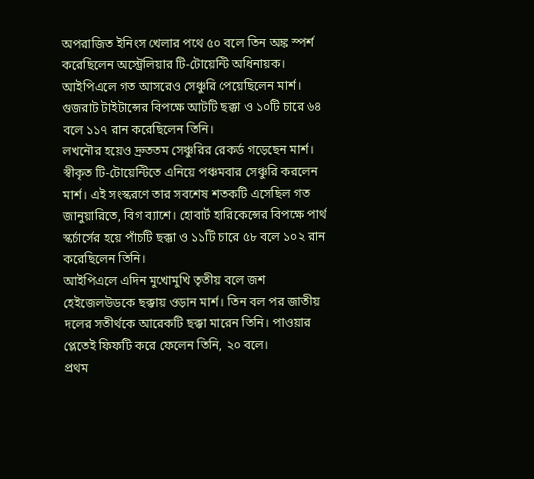অপরাজিত ইনিংস খেলার পথে ৫০ বলে তিন অঙ্ক স্পর্শ করেছিলেন অস্ট্রেলিয়ার টি-টোয়েন্টি অধিনায়ক।
আইপিএলে গত আসরেও সেঞ্চুরি পেয়েছিলেন মার্শ। গুজরাট টাইটান্সের বিপক্ষে আটটি ছক্কা ও ১০টি চারে ৬৪ বলে ১১৭ রান করেছিলেন তিনি।
লখনৌর হয়েও দ্রুততম সেঞ্চুরির রেকর্ড গড়েছেন মার্শ।
স্বীকৃত টি-টোয়েন্টিতে এনিয়ে পঞ্চমবার সেঞ্চুরি করলেন মার্শ। এই সংস্করণে তার সবশেষ শতকটি এসেছিল গত জানুয়ারিতে, বিগ ব্যাশে। হোবার্ট হারিকেন্সের বিপক্ষে পার্থ স্কর্চার্সের হয়ে পাঁচটি ছক্কা ও ১১টি চারে ৫৮ বলে ১০২ রান করেছিলেন তিনি।
আইপিএলে এদিন মুখোমুখি তৃতীয় বলে জশ হেইজেলউডকে ছক্কায় ওড়ান মার্শ। তিন বল পর জাতীয় দলের সতীর্থকে আরেকটি ছক্কা মারেন তিনি। পাওয়ার প্লেতেই ফিফটি করে ফেলেন তিনি, ২০ বলে।
প্রথম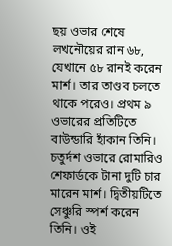ছয় ওভার শেষে লখনৌয়ের রান ৬৮, যেখানে ৫৮ রানই করেন মার্শ। তার তাণ্ডব চলতে থাকে পরেও। প্রথম ৯ ওভারের প্রতিটিতে বাউন্ডারি হাঁকান তিনি।
চতুর্দশ ওভারে রোমারিও শেফার্ডকে টানা দুটি চার মারেন মার্শ। দ্বিতীয়টিতে সেঞ্চুরি স্পর্শ করেন তিনি। ওই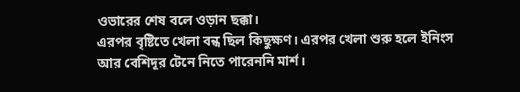ওভারের শেষ বলে ওড়ান ছক্কা।
এরপর বৃষ্টিতে খেলা বন্ধ ছিল কিছুক্ষণ। এরপর খেলা শুরু হলে ইনিংস আর বেশিদূর টেনে নিতে পারেননি মার্শ।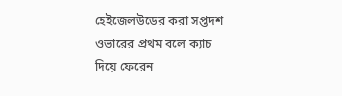হেইজেলউডের করা সপ্তদশ ওভারের প্রথম বলে ক্যাচ দিয়ে ফেরেন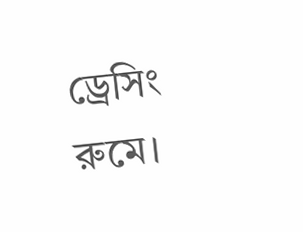ড্রেসিং রুমে।